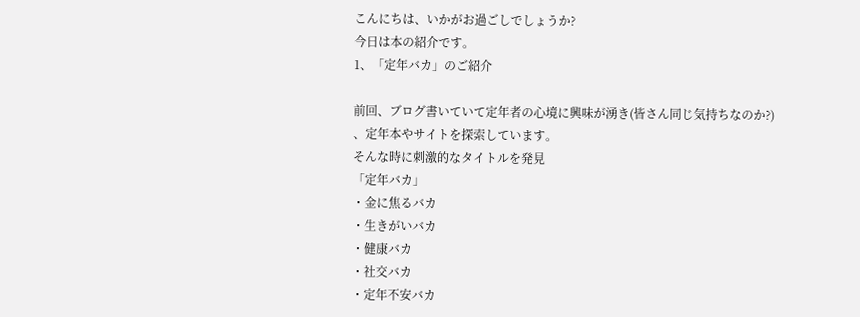こんにちは、いかがお過ごしでしょうか?
今日は本の紹介です。
1、「定年バカ」のご紹介

前回、ブログ書いていて定年者の心境に興味が湧き(皆さん同じ気持ちなのか?)
、定年本やサイトを探索しています。
そんな時に刺激的なタイトルを発見
「定年バカ」
・金に焦るバカ
・生きがいバカ
・健康バカ
・社交バカ
・定年不安バカ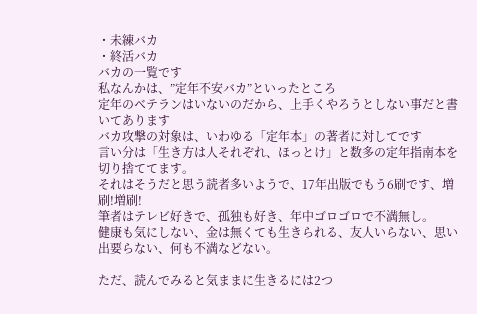・未練バカ
・終活バカ
バカの一覧です
私なんかは、”定年不安バカ”といったところ
定年のベテランはいないのだから、上手くやろうとしない事だと書いてあります
バカ攻撃の対象は、いわゆる「定年本」の著者に対してです
言い分は「生き方は人それぞれ、ほっとけ」と数多の定年指南本を切り捨ててます。
それはそうだと思う読者多いようで、17年出版でもう6刷です、増刷!増刷!
筆者はテレビ好きで、孤独も好き、年中ゴロゴロで不満無し。
健康も気にしない、金は無くても生きられる、友人いらない、思い出要らない、何も不満などない。

ただ、読んでみると気ままに生きるには2つ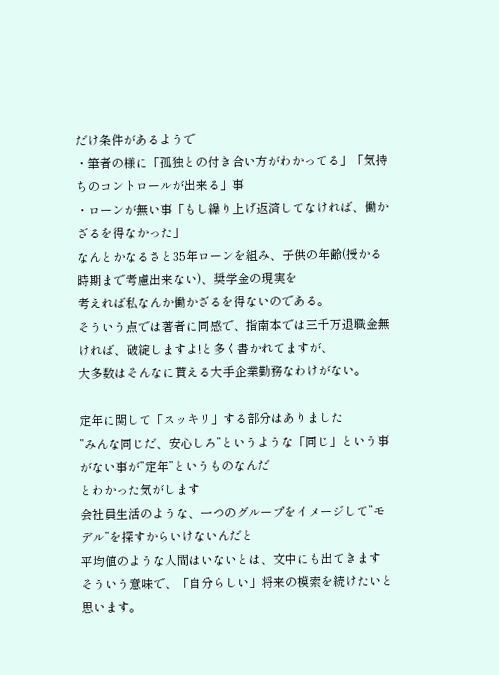だけ条件があるようで
・筆者の様に「孤独との付き合い方がわかってる」「気持ちのコントロールが出来る」事
・ローンが無い事「もし繰り上げ返済してなければ、働かざるを得なかった」
なんとかなるさと35年ローンを組み、子供の年齢(授かる時期まで考慮出来ない)、奨学金の現実を
考えれば私なんか働かざるを得ないのである。
そういう点では著者に同感で、指南本では三千万退職金無ければ、破綻しますよ!と多く書かれてますが、
大多数はそんなに貰える大手企業勤務なわけがない。

定年に関して「スッキリ」する部分はありました
”みんな同じだ、安心しろ”というような「同じ」という事がない事が”定年”というものなんだ
とわかった気がします
会社員生活のような、一つのグループをイメージして”モデル”を探すからいけないんだと
平均値のような人間はいないとは、文中にも出てきます
そういう意味で、「自分らしい」将来の模索を続けたいと思います。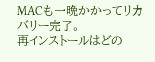MACも一晩かかってリカバリー完了。
再インストールはどの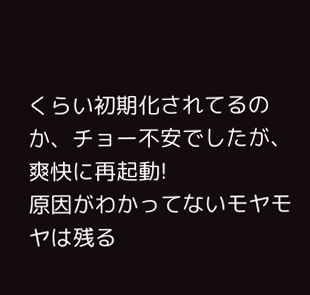くらい初期化されてるのか、チョー不安でしたが、爽快に再起動!
原因がわかってないモヤモヤは残る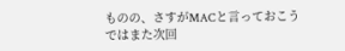ものの、さすがMACと言っておこう
ではまた次回